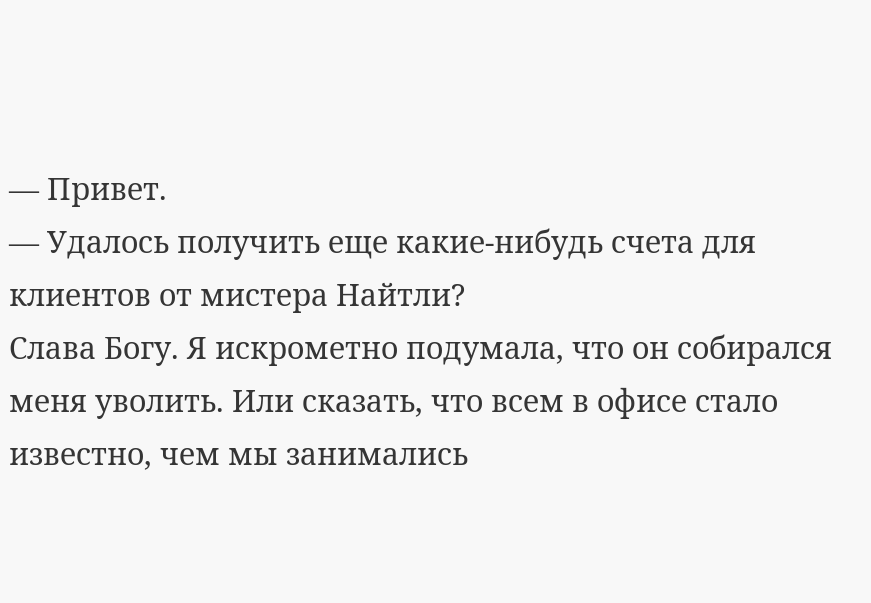— Привет.
— Удалось получить еще какие-нибудь счета для клиентов от мистера Найтли?
Слава Богу. Я искрометно подумала, что он собирался меня уволить. Или сказать, что всем в офисе стало известно, чем мы занимались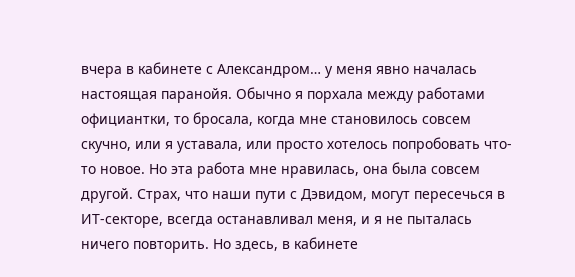вчера в кабинете с Александром… у меня явно началась настоящая паранойя. Обычно я порхала между работами официантки, то бросала, когда мне становилось совсем скучно, или я уставала, или просто хотелось попробовать что-то новое. Но эта работа мне нравилась, она была совсем другой. Страх, что наши пути с Дэвидом, могут пересечься в ИТ-секторе, всегда останавливал меня, и я не пыталась ничего повторить. Но здесь, в кабинете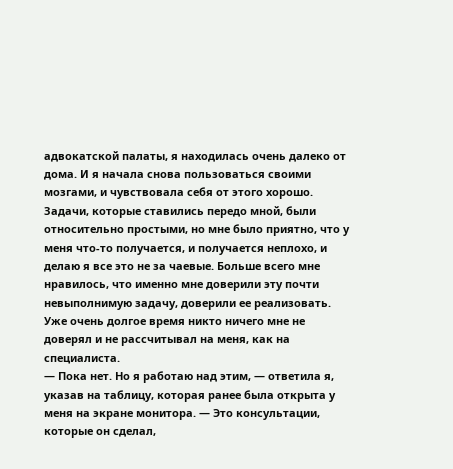адвокатской палаты, я находилась очень далеко от дома. И я начала снова пользоваться своими мозгами, и чувствовала себя от этого хорошо. Задачи, которые ставились передо мной, были относительно простыми, но мне было приятно, что у меня что-то получается, и получается неплохо, и делаю я все это не за чаевые. Больше всего мне нравилось, что именно мне доверили эту почти невыполнимую задачу, доверили ее реализовать. Уже очень долгое время никто ничего мне не доверял и не рассчитывал на меня, как на специалиста.
— Пока нет. Но я работаю над этим, — ответила я, указав на таблицу, которая ранее была открыта у меня на экране монитора. — Это консультации, которые он сделал,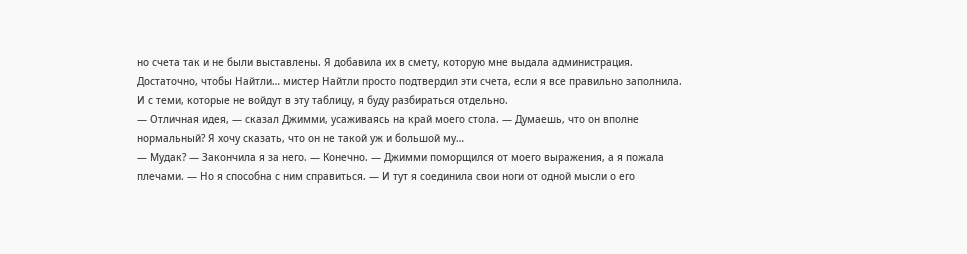но счета так и не были выставлены. Я добавила их в смету, которую мне выдала администрация. Достаточно, чтобы Найтли… мистер Найтли просто подтвердил эти счета, если я все правильно заполнила. И с теми, которые не войдут в эту таблицу, я буду разбираться отдельно.
— Отличная идея, — сказал Джимми, усаживаясь на край моего стола. — Думаешь, что он вполне нормальный? Я хочу сказать, что он не такой уж и большой му…
— Мудак? — Закончила я за него. — Конечно. — Джимми поморщился от моего выражения, а я пожала плечами. — Но я способна с ним справиться. — И тут я соединила свои ноги от одной мысли о его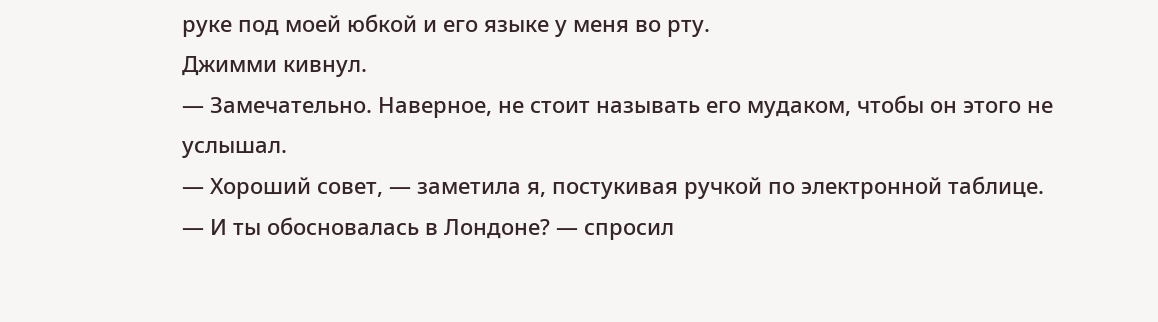руке под моей юбкой и его языке у меня во рту.
Джимми кивнул.
— Замечательно. Наверное, не стоит называть его мудаком, чтобы он этого не услышал.
— Хороший совет, — заметила я, постукивая ручкой по электронной таблице.
— И ты обосновалась в Лондоне? — спросил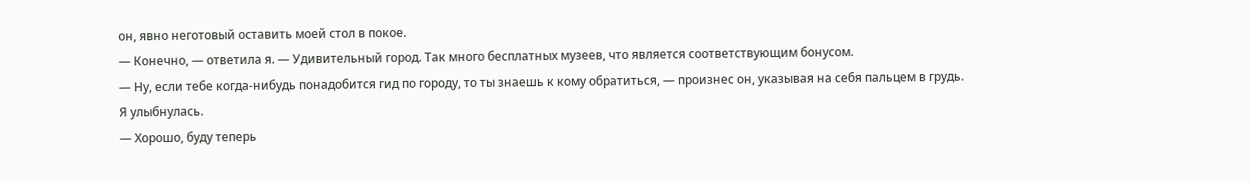он, явно неготовый оставить моей стол в покое.
— Конечно, — ответила я. — Удивительный город. Так много бесплатных музеев, что является соответствующим бонусом.
— Ну, если тебе когда-нибудь понадобится гид по городу, то ты знаешь к кому обратиться, — произнес он, указывая на себя пальцем в грудь.
Я улыбнулась.
— Хорошо, буду теперь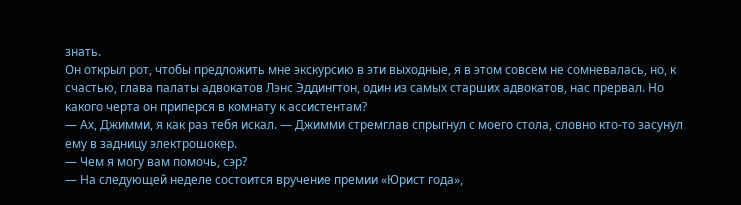знать.
Он открыл рот, чтобы предложить мне экскурсию в эти выходные, я в этом совсем не сомневалась, но, к счастью, глава палаты адвокатов Лэнс Эддингтон, один из самых старших адвокатов, нас прервал. Но какого черта он приперся в комнату к ассистентам?
— Ах, Джимми, я как раз тебя искал. — Джимми стремглав спрыгнул с моего стола, словно кто-то засунул ему в задницу электрошокер.
— Чем я могу вам помочь, сэр?
— На следующей неделе состоится вручение премии «Юрист года»,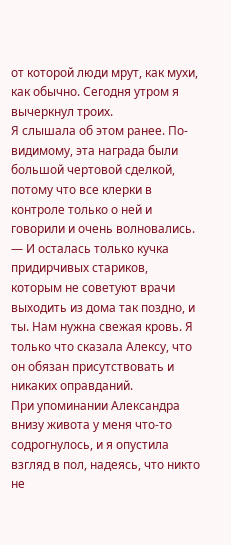от которой люди мрут, как мухи, как обычно. Сегодня утром я вычеркнул троих.
Я слышала об этом ранее. По-видимому, эта награда были большой чертовой сделкой, потому что все клерки в контроле только о ней и говорили и очень волновались.
— И осталась только кучка придирчивых стариков, которым не советуют врачи выходить из дома так поздно, и ты. Нам нужна свежая кровь. Я только что сказала Алексу, что он обязан присутствовать и никаких оправданий.
При упоминании Александра внизу живота у меня что-то содрогнулось, и я опустила взгляд в пол, надеясь, что никто не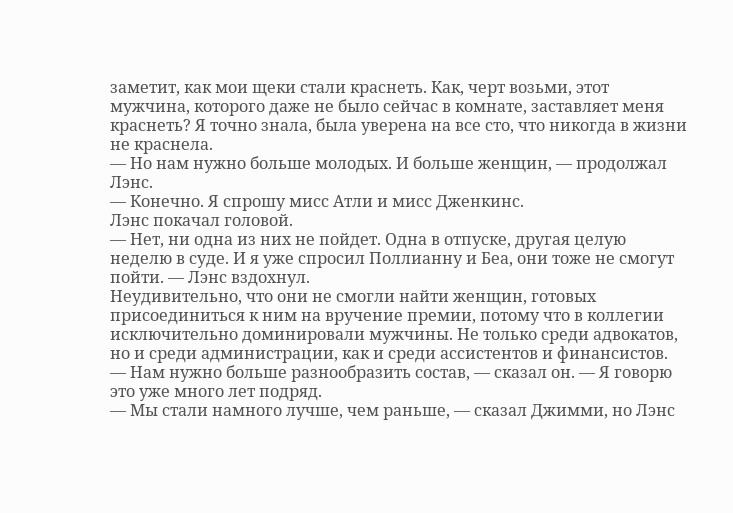заметит, как мои щеки стали краснеть. Как, черт возьми, этот мужчина, которого даже не было сейчас в комнате, заставляет меня краснеть? Я точно знала, была уверена на все сто, что никогда в жизни не краснела.
— Но нам нужно больше молодых. И больше женщин, — продолжал Лэнс.
— Конечно. Я спрошу мисс Атли и мисс Дженкинс.
Лэнс покачал головой.
— Нет, ни одна из них не пойдет. Одна в отпуске, другая целую неделю в суде. И я уже спросил Поллианну и Беа, они тоже не смогут пойти. — Лэнс вздохнул.
Неудивительно, что они не смогли найти женщин, готовых присоединиться к ним на вручение премии, потому что в коллегии исключительно доминировали мужчины. Не только среди адвокатов, но и среди администрации, как и среди ассистентов и финансистов.
— Нам нужно больше разнообразить состав, — сказал он. — Я говорю это уже много лет подряд.
— Мы стали намного лучше, чем раньше, — сказал Джимми, но Лэнс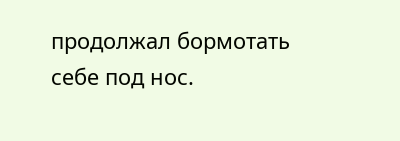продолжал бормотать себе под нос.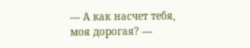— А как насчет тебя, моя дорогая? —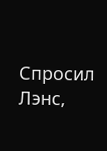Спросил Лэнс,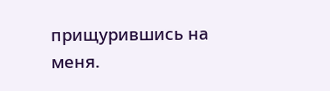прищурившись на меня.